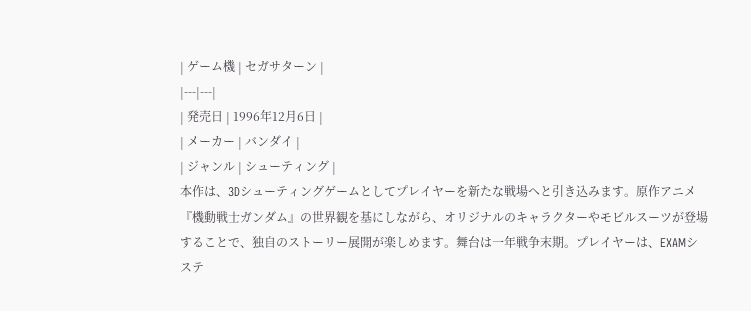| ゲーム機 | セガサターン |
|---|---|
| 発売日 | 1996年12月6日 |
| メーカー | バンダイ |
| ジャンル | シューティング |
本作は、3Dシューティングゲームとしてプレイヤーを新たな戦場へと引き込みます。原作アニメ『機動戦士ガンダム』の世界観を基にしながら、オリジナルのキャラクターやモビルスーツが登場することで、独自のストーリー展開が楽しめます。舞台は一年戦争末期。プレイヤーは、EXAMシステ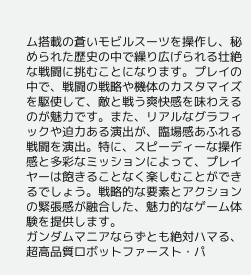ム搭載の蒼いモビルスーツを操作し、秘められた歴史の中で繰り広げられる壮絶な戦闘に挑むことになります。プレイの中で、戦闘の戦略や機体のカスタマイズを駆使して、敵と戦う爽快感を味わえるのが魅力です。また、リアルなグラフィックや迫力ある演出が、臨場感あふれる戦闘を演出。特に、スピーディーな操作感と多彩なミッションによって、プレイヤーは飽きることなく楽しむことができるでしょう。戦略的な要素とアクションの緊張感が融合した、魅力的なゲーム体験を提供します。
ガンダムマニアならずとも絶対ハマる、超高品質ロボットファースト・パ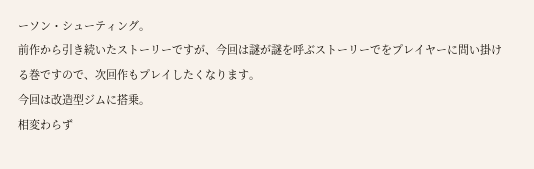ーソン・シューティング。
前作から引き続いたストーリーですが、今回は謎が謎を呼ぶストーリーでをプレイヤーに問い掛ける巻ですので、次回作もプレイしたくなります。
今回は改造型ジムに搭乗。
相変わらず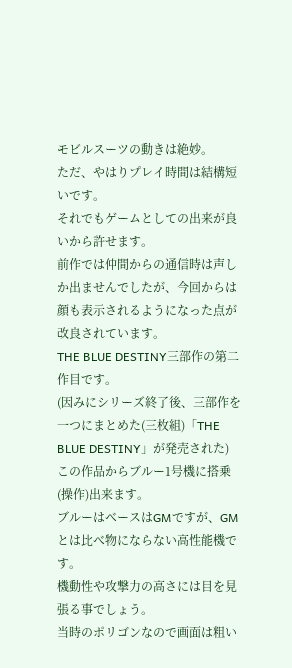モビルスーツの動きは絶妙。
ただ、やはりプレイ時間は結構短いです。
それでもゲームとしての出来が良いから許せます。
前作では仲間からの通信時は声しか出ませんでしたが、今回からは顔も表示されるようになった点が改良されています。
THE BLUE DESTINY三部作の第二作目です。
(因みにシリーズ終了後、三部作を一つにまとめた(三枚組)「THE BLUE DESTINY」が発売された)
この作品からブルー1号機に搭乗(操作)出来ます。
ブルーはベースはGMですが、GMとは比べ物にならない高性能機です。
機動性や攻撃力の高さには目を見張る事でしょう。
当時のポリゴンなので画面は粗い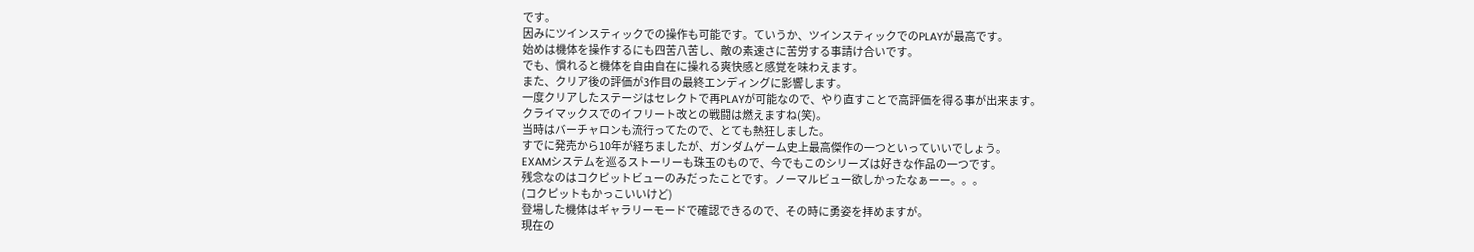です。
因みにツインスティックでの操作も可能です。ていうか、ツインスティックでのPLAYが最高です。
始めは機体を操作するにも四苦八苦し、敵の素速さに苦労する事請け合いです。
でも、慣れると機体を自由自在に操れる爽快感と感覚を味わえます。
また、クリア後の評価が3作目の最終エンディングに影響します。
一度クリアしたステージはセレクトで再PLAYが可能なので、やり直すことで高評価を得る事が出来ます。
クライマックスでのイフリート改との戦闘は燃えますね(笑)。
当時はバーチャロンも流行ってたので、とても熱狂しました。
すでに発売から10年が経ちましたが、ガンダムゲーム史上最高傑作の一つといっていいでしょう。
EXAMシステムを巡るストーリーも珠玉のもので、今でもこのシリーズは好きな作品の一つです。
残念なのはコクピットビューのみだったことです。ノーマルビュー欲しかったなぁーー。。。
(コクピットもかっこいいけど)
登場した機体はギャラリーモードで確認できるので、その時に勇姿を拝めますが。
現在の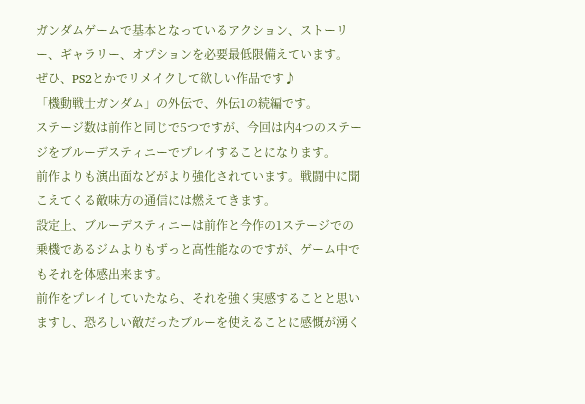ガンダムゲームで基本となっているアクション、ストーリー、ギャラリー、オプションを必要最低限備えています。
ぜひ、PS2とかでリメイクして欲しい作品です♪
「機動戦士ガンダム」の外伝で、外伝1の続編です。
ステージ数は前作と同じで5つですが、今回は内4つのステージをブルーデスティニーでプレイすることになります。
前作よりも演出面などがより強化されています。戦闘中に聞こえてくる敵味方の通信には燃えてきます。
設定上、ブルーデスティニーは前作と今作の1ステージでの乗機であるジムよりもずっと高性能なのですが、ゲーム中でもそれを体感出来ます。
前作をプレイしていたなら、それを強く実感することと思いますし、恐ろしい敵だったブルーを使えることに感慨が湧く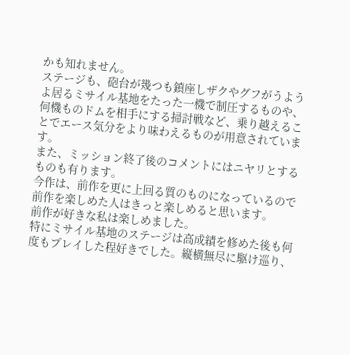かも知れません。
ステージも、砲台が幾つも鎮座しザクやグフがうようよ居るミサイル基地をたった一機で制圧するものや、何機ものドムを相手にする掃討戦など、乗り越えることでエース気分をより味わえるものが用意されています。
また、ミッション終了後のコメントにはニヤリとするものも有ります。
今作は、前作を更に上回る質のものになっているので前作を楽しめた人はきっと楽しめると思います。
前作が好きな私は楽しめました。
特にミサイル基地のステージは高成績を修めた後も何度もプレイした程好きでした。縦横無尽に駆け巡り、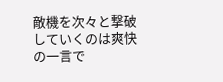敵機を次々と撃破していくのは爽快の一言で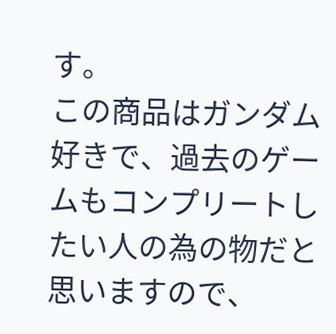す。
この商品はガンダム好きで、過去のゲームもコンプリートしたい人の為の物だと思いますので、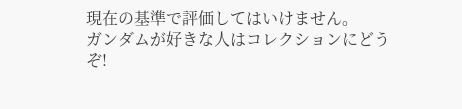現在の基準で評価してはいけません。
ガンダムが好きな人はコレクションにどうぞ!